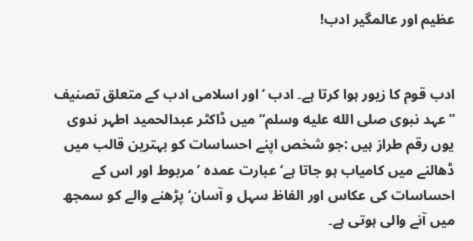عظیم اور عالمگیر ادب!


ادب قوم کا زیور ہوا کرتا ہے۔ ادب ’اور اسلامی ادب کے متعلق تصنیف ”عہد نبوی صلى الله عليه وسلم“ میں ڈاکٹر عبدالحمید اطہر ندوی یوں رقم طراز ہیں :جو شخص اپنے احساسات کو بہترین قالب میں ڈھالنے میں کامیاب ہو جاتا ہے‘ عبارت عمدہ ’مربوط اور اس کے احساسات کی عکاس اور الفاظ سہل و آسان‘ پڑھنے والے کو سمجھ میں آنے والی ہوتی ہے۔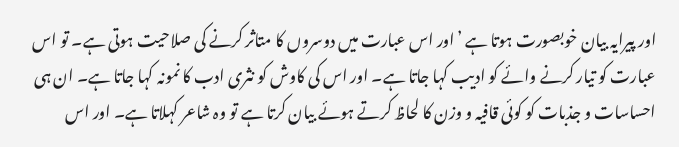اور پیرایہ بیان خوبصورت ہوتا ہے ’اور اس عبارت میں دوسروں کا متاثر کرنے کی صلاحیت ہوتی ہے۔ تو اس عبارت کو تیار کرنے وائے کو ادیب کہا جاتا ہے۔ اور اس کی کاوش کو نثری ادب کا نمونہ کہا جاتا ہے۔ ان ہی احساسات و جذبات کو کوئی قافیہ و وزن کا لحاظ کرتے ہوئے بیان کرتا ہے تو وہ شاعر کہلاتا ہے۔ اور اس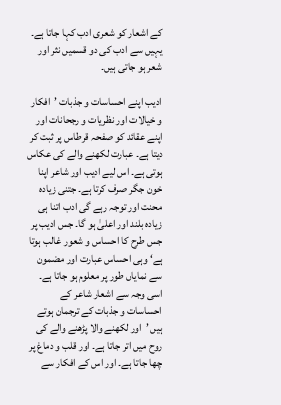کے اشعار کو شعری ادب کہا جاتا ہے۔ یہیں سے ادب کی دو قسمیں نثر اور شعر ہو جاتی ہیں۔

ادیب اپنے احساسات و جذبات ’افکار و خیالات اور نظریات و رجحانات اور اپنے عقائد کو صفحہ قرطاس پر ثبت کر دیتا ہے۔ عبارت لکھنے والے کی عکاس ہوتی ہے۔ اس لیے ادیب اور شاعر اپنا خون جگر صرف کرتا ہے۔ جتنی زیادہ محنت اور توجہ رہے گی ادب اتنا ہی زیادہ بلند اور اعلیٰ ہو گا۔ جس ادیب پر جس طرح کا احساس و شعور غالب ہوتا ہے‘ وہی احساس عبارت اور مضمون سے نمایاں طور پر معلوم ہو جاتا ہے۔ اسی وجہ سے اشعار شاعر کے احساسات و جذبات کے ترجمان ہوتے ہیں ’اور لکھنے والا پڑھنے والے کی روح میں اتر جاتا ہے۔ اور قلب و دماغ پر چھا جاتا ہے۔ اور اس کے افکار سے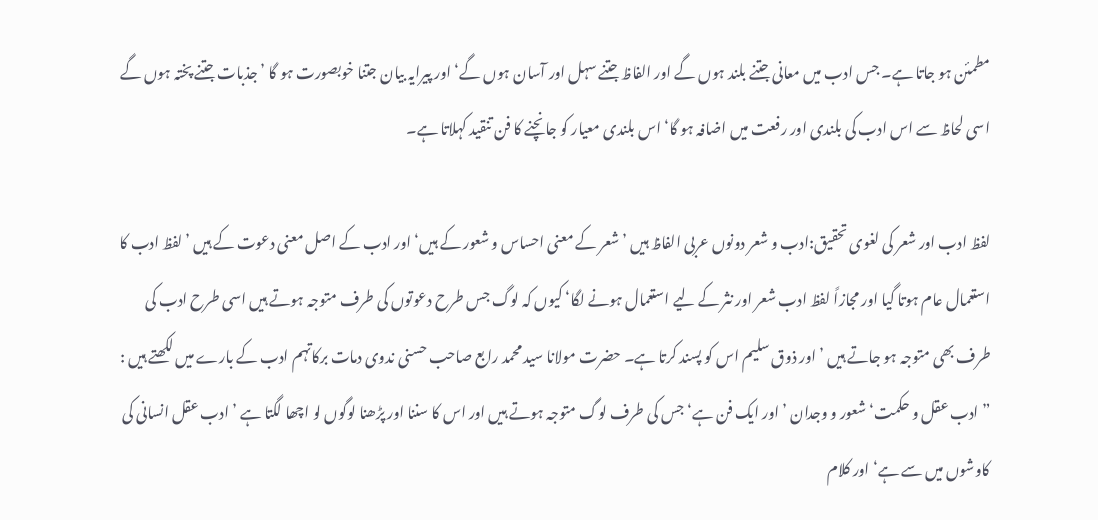مطمئن ہو جاتا ہے۔ جس ادب میں معانی جتنے بلند ہوں گے اور الفاظ جتنے سہل اور آسان ہوں گے‘ اور پیرایہ بیان جتنا خوبصورت ہو گا ’جذبات جتنے پختہ ہوں گے اسی لحاظ سے اس ادب کی بلندی اور رفعت میں اضافہ ہو گا‘ اس بلندی معیار کو جانچنے کا فن تنقید کہلاتا ہے۔

لفظ ادب اور شعر کی لغوی تحقیق:ادب و شعر دونوں عربی الفاظ ہیں ’شعر کے معنی احساس و شعور کے ہیں‘ اور ادب کے اصل معنی دعوت کے ہیں ’لفظ ادب کا استعمال عام ہوتا گیا اور مجازاً لفظ ادب شعر اور نثر کے لیے استعمال ہونے لگا‘ کیوں کہ لوگ جس طرح دعوتوں کی طرف متوجہ ہوتے ہیں اسی طرح ادب کی طرف بھی متوجہ ہو جاتے ہیں ’اور ذوق سلیم اس کو پسند کرتا ہے۔ حضرت مولانا سید محمد رابع صاحب حسنی ندوی دمات برکاتہم ادب کے بارے میں لکھتے ہیں : ”ادب عقل و حکمت‘ شعور و وجدان ’اور ایک فن ہے‘ جس کی طرف لوگ متوجہ ہوتے ہیں اور اس کا سننا اور پڑھنا لوگوں لو اچھا لگتا ہے ’ادب عقل انسانی کی کاوشوں میں سے ہے‘ اور کلام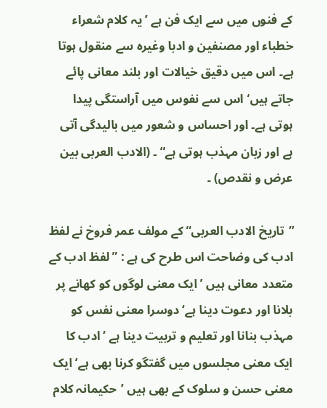کے فنوں میں سے ایک فن ہے ’یہ کلام شعراء خطباء اور مصنفین و ادبا وغیرہ سے منقول ہوتا ہے۔ اس میں دقیق خیالات اور بلند معانی پائے جاتے ہیں‘ اس سے نفوس میں آراستگی پیدا ہوتی ہے۔ اور احساس و شعور میں بالیدگی آتی ہے اور زبان مہذب ہوتی ہے“ ۔ (الادب العربی بین عرض و نقدص) ۔

”تاریخ الادب العربی“ کے مولف عمر فروخ نے لفظ ادب کی وضاحت اس طرح کی ہے : ”لفظ ادب کے متعدد معانی ہیں ’ایک معنی لوگوں کو کھانے پر بلانا اور دعوت دینا ہے‘ دوسرا معنی نفس کو مہذب بنانا اور تعلیم و تربیت دینا ہے ’ادب کا ایک معنی مجلسوں میں گفتگو کرنا بھی ہے‘ ایک معنی حسن و سلوک کے بھی ہیں ’حکیمانہ کلام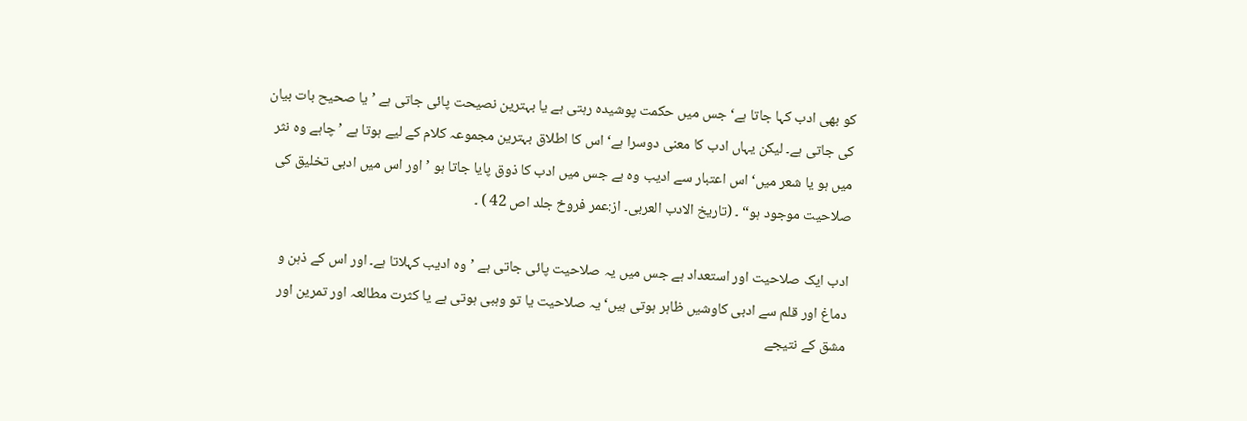کو بھی ادب کہا جاتا ہے‘ جس میں حکمت پوشیدہ رہتی ہے یا بہترین نصیحت پائی جاتی ہے ’یا صحیح بات بیان کی جاتی ہے۔ لیکن یہاں ادب کا معنی دوسرا ہے‘ اس کا اطلاق بہترین مجموعہ کلام کے لیے ہوتا ہے ’چاہے وہ نثر میں ہو یا شعر میں‘ اس اعتبار سے ادیب وہ ہے جس میں ادب کا ذوق پایا جاتا ہو ’اور اس میں ادبی تخلیق کی صلاحیت موجود ہو“ ۔ (تاریخ الادب العربی۔ از:عمر فروخ جلد اص 42 ) ۔

ادب ایک صلاحیت اور استعداد ہے جس میں یہ صلاحیت پائی جاتی ہے ’وہ ادیب کہلاتا ہے۔ اور اس کے ذہن و دماغ اور قلم سے ادبی کاوشیں ظاہر ہوتی ہیں‘ یہ صلاحیت یا تو وہبی ہوتی ہے یا کثرت مطالعہ اور تمرین اور مشق کے نتیجے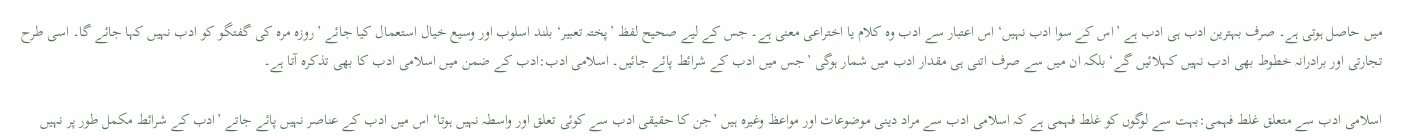میں حاصل ہوتی ہے۔ صرف بہترین ادب ہی ادب ہے ’اس کے سوا ادب نہیں‘ اس اعتبار سے ادب وہ کلام یا اختراعی معنی ہے۔ جس کے لیے صحیح لفظ ’پختہ تعبیر‘ بلند اسلوب اور وسیع خیال استعمال کیا جائے ’روزہ مرہ کی گفتگو کو ادب نہیں کہا جائے گا۔ اسی طرح تجارتی اور برادرانہ خطوط بھی ادب نہیں کہلائیں گے‘ بلکہ ان میں سے صرف اتنی ہی مقدار ادب میں شمار ہوگی ’جس میں ادب کے شرائط پائے جائیں۔ اسلامی ادب:ادب کے ضمن میں اسلامی ادب کا بھی تذکرہ آتا ہے۔

اسلامی ادب سے متعلق غلط فہمی:بہت سے لوگوں کو غلط فہمی ہے کہ اسلامی ادب سے مراد دینی موضوعات اور مواعظ وغیرہ ہیں ’جن کا حقیقی ادب سے کوئی تعلق اور واسطہ نہیں ہوتا‘ اس میں ادب کے عناصر نہیں پائے جاتے ’ادب کے شرائط مکمل طور پر نہیں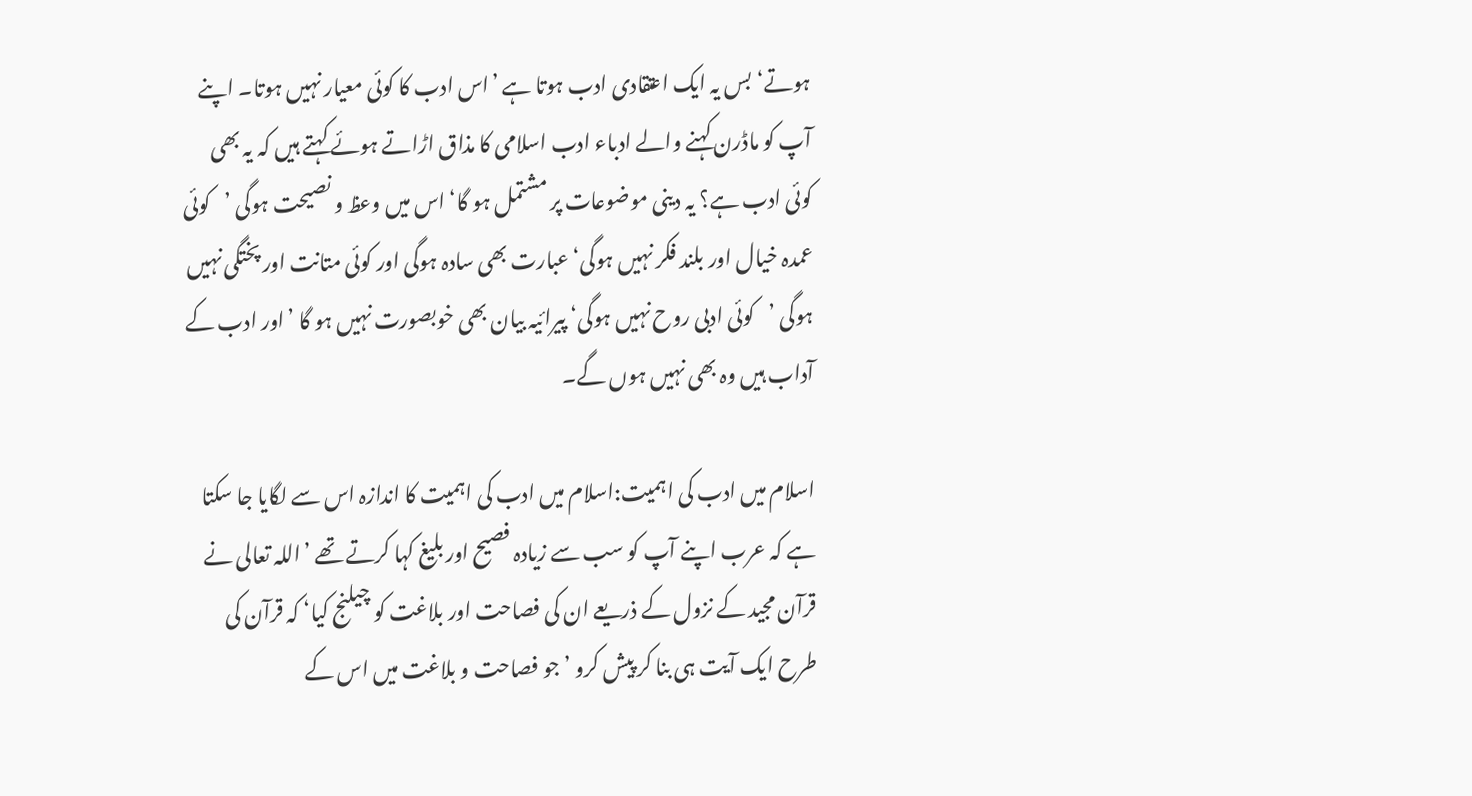ہوتے‘ بس یہ ایک اعتقادی ادب ہوتا ہے ’اس ادب کا کوئی معیار نہیں ہوتا۔ اپنے آپ کو ماڈرن کہنے والے ادباء ادب اسلامی کا مذاق اڑاتے ہوئے کہتے ہیں کہ یہ بھی کوئی ادب ہے؟ یہ دینی موضوعات پر مشتمل ہو گا‘ اس میں وعظ و نصیحت ہوگی ’کوئی عمدہ خیال اور بلند فکر نہیں ہوگی‘ عبارت بھی سادہ ہوگی اور کوئی متانت اور پختگی نہیں ہوگی ’کوئی ادبی روح نہیں ہوگی‘ پیرائیہ بیان بھی خوبصورت نہیں ہو گا ’اور ادب کے آداب ہیں وہ بھی نہیں ہوں گے۔

اسلام میں ادب کی اہمیت:اسلام میں ادب کی اہمیت کا اندازہ اس سے لگایا جا سکتا ہے کہ عرب اپنے آپ کو سب سے زیادہ فصیح اور بلیغ کہا کرتے تھے ’اللہ تعالی نے قرآن مجید کے نزول کے ذریعے ان کی فصاحت اور بلاغت کو چیلنج کیا‘ کہ قرآن کی طرح ایک آیت ہی بنا کر پیش کرو ’جو فصاحت و بلاغت میں اس کے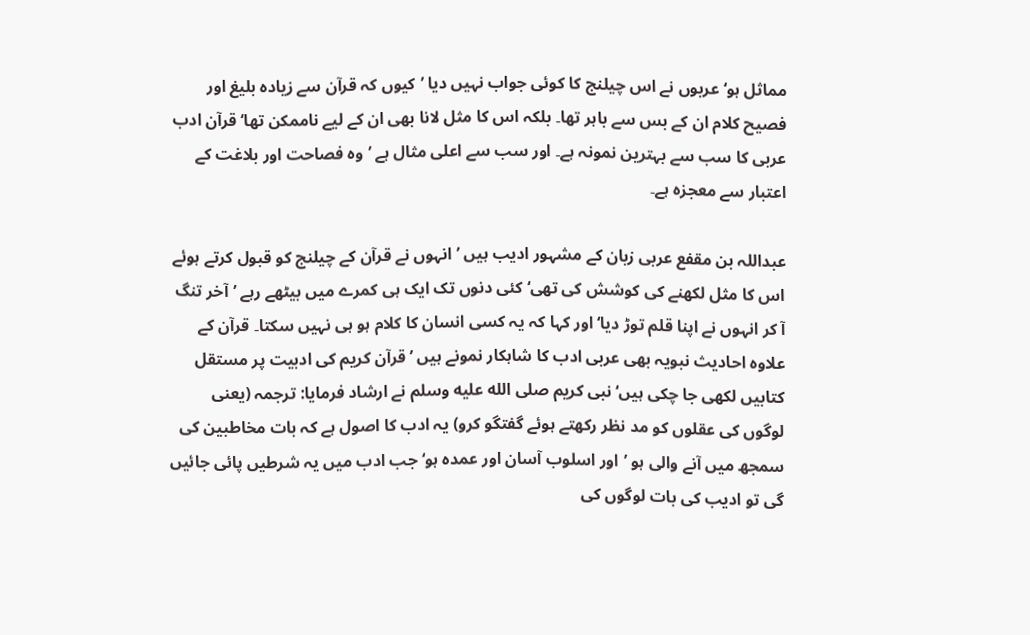مماثل ہو‘ عربوں نے اس چیلنج کا کوئی جواب نہیں دیا ’کیوں کہ قرآن سے زیادہ بلیغ اور فصیح کلام ان کے بس سے باہر تھا۔ بلکہ اس کا مثل لانا بھی ان کے لیے ناممکن تھا‘ قرآن ادب عربی کا سب سے بہترین نمونہ ہے۔ اور سب سے اعلی مثال ہے ’وہ فصاحت اور بلاغت کے اعتبار سے معجزہ ہے۔

عبداللہ بن مقفع عربی زبان کے مشہور ادیب ہیں ’انہوں نے قرآن کے چیلنج کو قبول کرتے ہوئے اس کا مثل لکھنے کی کوشش کی تھی‘ کئی دنوں تک ایک ہی کمرے میں بیٹھے رہے ’آخر تنگ آ کر انہوں نے اپنا قلم توڑ دیا‘ اور کہا کہ یہ کسی انسان کا کلام ہو ہی نہیں سکتا۔ قرآن کے علاوہ احادیث نبویہ بھی عربی ادب کا شاہکار نمونے ہیں ’قرآن کریم کی ادبیت پر مستقل کتابیں لکھی جا چکی ہیں‘ نبی کریم صلى الله عليه وسلم نے ارشاد فرمایا: ترجمہ (یعنی لوگوں کی عقلوں کو مد نظر رکھتے ہوئے گفتگو کرو) یہ ادب کا اصول ہے کہ بات مخاطبین کی سمجھ میں آنے والی ہو ’اور اسلوب آسان اور عمدہ ہو‘ جب ادب میں یہ شرطیں پائی جائیں گی تو ادیب کی بات لوگوں کی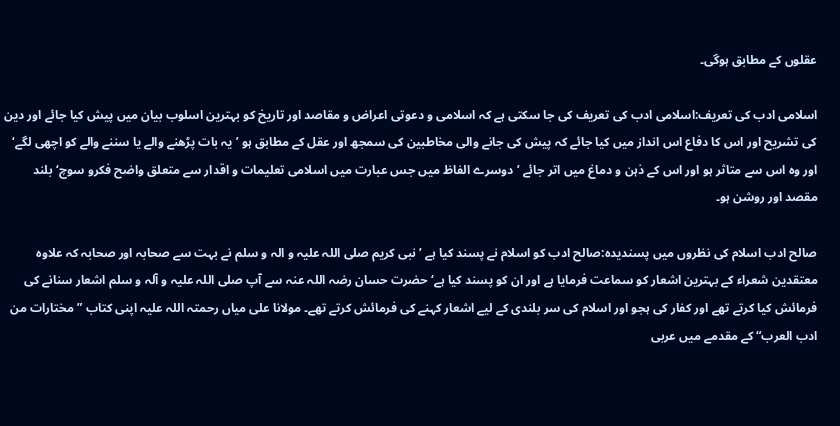عقلوں کے مطابق ہوگی۔

اسلامی ادب کی تعریف:اسلامی ادب کی تعریف کی جا سکتی ہے کہ اسلامی و دعوتی اعراض و مقاصد اور تاریخ کو بہترین اسلوب بیان میں پیش کیا جائے اور دین کی تشریح اور اس کا دفاع اس انداز میں کیا جائے کہ پیش کی جانے والی مخاطبین کی سمجھ اور عقل کے مطابق ہو ’یہ بات پڑھنے والے یا سننے والے کو اچھی لگے‘ اور وہ اس سے متاثر ہو اور اس کے ذہن و دماغ میں اتر جائے ’دوسرے الفاظ میں جس عبارت میں اسلامی تعلیمات و اقدار سے متعلق واضح فکرو سوچ‘ بلند مقصد اور روشن ہو۔

صالح ادب اسلام کی نظروں میں پسندیدہ:صالح ادب کو اسلام نے پسند کیا ہے ’نبی کریم صلی اللہ علیہ و الہ و سلم نے بہت سے صحابہ اور صحابہ کہ علاوہ معتقدین شعراء کے بہترین اشعار کو سماعت فرمایا ہے اور ان کو پسند کیا ہے‘ حضرت حسان رضہ اللہ عنہ سے آپ صلی اللہ علیہ و آلہ و سلم اشعار سنانے کی فرمائش کیا کرتے تھے اور کفار کی ہجو اور اسلام کی سر بلندی کے لیے اشعار کہنے کی فرمائش کرتے تھے۔ مولانا علی میاں رحمتہ اللہ علیہ اپنی کتاب ”مختارات من ادب العرب“ کے مقدمے میں عربی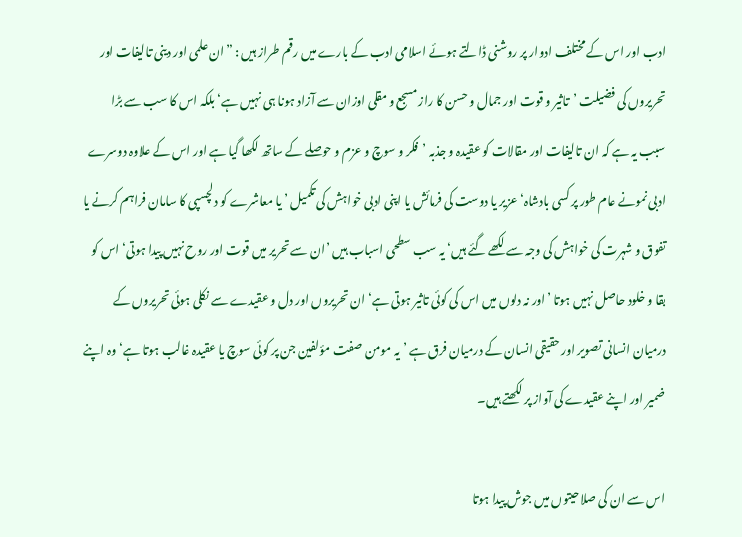ادب اور اس کے مختلف ادوار پر روشنی ڈالتے ہوئے اسلامی ادب کے بارے میں رقم طراز ہیں : ”ان علمی اور دینی تالیفات اور تحریروں کی فضیلت ’تاثیر و قوت اور جمال و حسن کا راز مسجع و مقلی اوزان سے آزاد ہونا ہی نہیں ہے‘ بلکہ اس کا سب سے بڑا سبب یہ ہے کہ ان تالیفات اور مقالات کو عقیدہ و جذبہ ’فکر و سوچ و عزم و حوصلے کے ساتھ لکھا گیا ہے اور اس کے علاوہ دوسرے ادبی نمونے عام طور پر کسی بادشاہ‘ عزیر یا دوست کی فرمائش یا اپنی ادبی خواہش کی تکمیل ’یا معاشرے کو دلچسپی کا سامان فراہم کرنے یا تفوق و شہرت کی خواہش کی وجہ سے لکھے گئے ہیں‘ یہ سب سطحی اسباب ہیں ’ان سے تحریر میں قوت اور روح نہیں پیدا ہوتی‘ اس کو بقا و خلود حاصل نہیں ہوتا ’اور نہ دلوں میں اس کی کوئی تاثیر ہوتی ہے‘ ان تحریروں اور دل و عقیدے سے نکلی ہوئی تحریروں کے درمیان انسانی تصویر اور حقیقی انسان کے درمیان فرق ہے ’یہ مومن صفت مؤلفین جن پر کوئی سوچ یا عقیدہ غالب ہوتا ہے‘ وہ اپنے ضمیر اور اپنے عقیدے کی آواز پر لکھتے ہیں۔

اس سے ان کی صلاحیتوں میں جوش پیدا ہوتا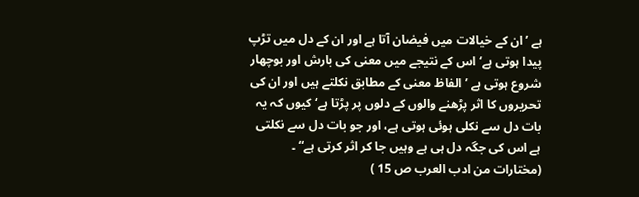ہے ’ان کے خیالات میں فیضان آتا ہے اور ان کے دل میں تڑپ پیدا ہوتی ہے‘ اس کے نتیجے میں معنی کی بارش اور بوچھار شروع ہوتی ہے ’الفاظ معنی کے مطابق نکلتے ہیں اور ان کی تحریروں کا اثر پڑھنے والوں کے دلوں پر پڑتا ہے‘ کیوں کہ یہ بات دل سے نکلی ہوئی ہوتی ہے، اور جو بات دل سے نکلتی ہے اس کی جگہ دل ہی ہے وہیں جا کر اثر کرتی ہے“ ۔ (مختارات من ادب العرب ص 15 )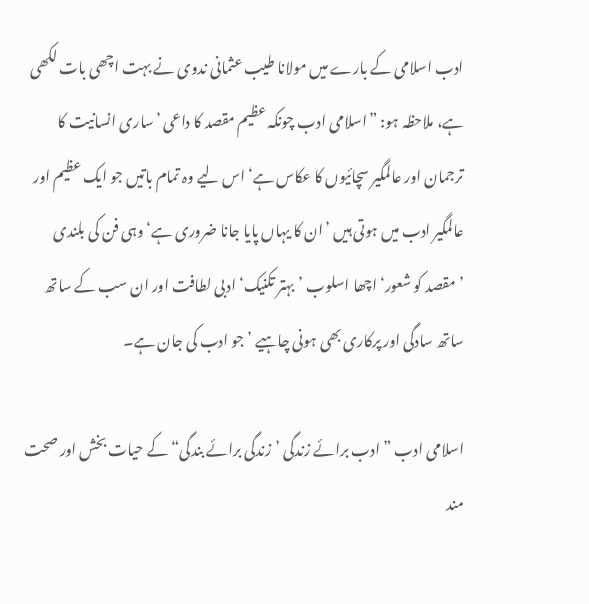ادب اسلامی کے بارے میں مولانا طیب عثمانی ندوی نے بہت اچھی بات لکھی ہے، ملاحظہ ہو: ”اسلامی ادب چونکہ عظیم مقصد کا داعی ’ساری انسانیت کا ترجمان اور عالمگیر سچائیوں کا عکاس ہے‘ اس لیے وہ تمام باتیں جو ایک عظیم اور عالمگیر ادب میں ہوتی ہیں ’ان کا یہاں پایا جانا ضروری ہے‘ وہی فن کی بلندی ’مقصد کو شعور‘ اچھا اسلوب ’بہتر تکنیک‘ ادبی لطافت اور ان سب کے ساتھ ساتھ سادگی اور پرکاری بھی ہونی چاہیے ’جو ادب کی جان ہے۔

اسلامی ادب ”ادب برائے زندگی ’زندگی برائے بندگی“ کے حیات بخش اور صحت مند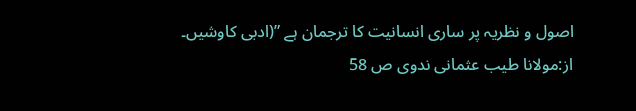اصول و نظریہ پر ساری انسانیت کا ترجمان ہے ”(ادبی کاوشیں۔ از:مولانا طیب عثمانی ندوی ص 58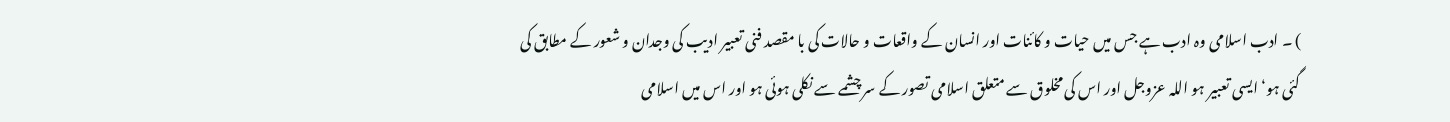) ۔ ادب اسلامی وہ ادب ہے جس میں حیات و کائنات اور انسان کے واقعات و حالات کی با مقصد فنی تعبیر ادیب کی وجدان و شعور کے مطابق کی گئی ہو‘ ایسی تعبیر ہو اللہ عزوجل اور اس کی مخلوق سے متعلق اسلامی تصور کے سر چشمے سے نکلی ہوئی ہو اور اس میں اسلامی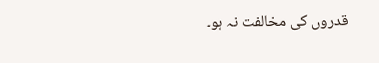قدروں کی مخالفت نہ ہو۔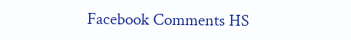Facebook Comments HS